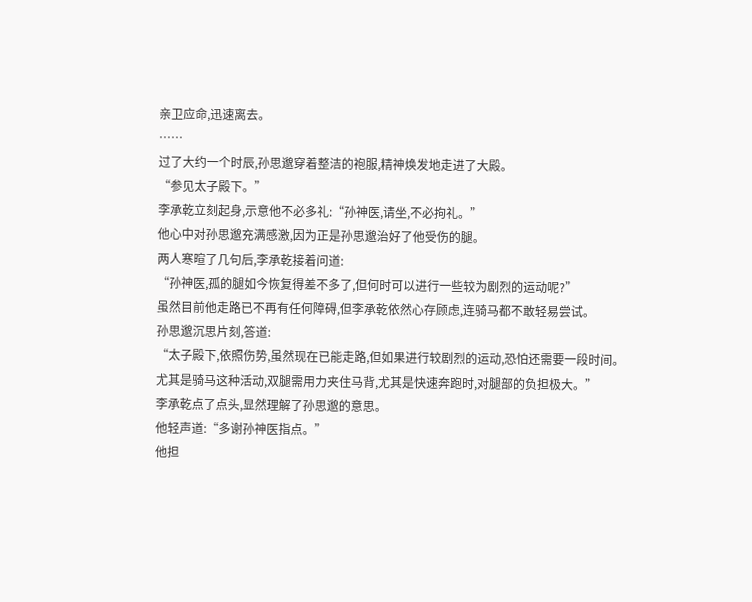亲卫应命,迅速离去。
……
过了大约一个时辰,孙思邈穿着整洁的袍服,精神焕发地走进了大殿。
“参见太子殿下。”
李承乾立刻起身,示意他不必多礼:“孙神医,请坐,不必拘礼。”
他心中对孙思邈充满感激,因为正是孙思邈治好了他受伤的腿。
两人寒暄了几句后,李承乾接着问道:
“孙神医,孤的腿如今恢复得差不多了,但何时可以进行一些较为剧烈的运动呢?”
虽然目前他走路已不再有任何障碍,但李承乾依然心存顾虑,连骑马都不敢轻易尝试。
孙思邈沉思片刻,答道:
“太子殿下,依照伤势,虽然现在已能走路,但如果进行较剧烈的运动,恐怕还需要一段时间。
尤其是骑马这种活动,双腿需用力夹住马背,尤其是快速奔跑时,对腿部的负担极大。”
李承乾点了点头,显然理解了孙思邈的意思。
他轻声道:“多谢孙神医指点。”
他担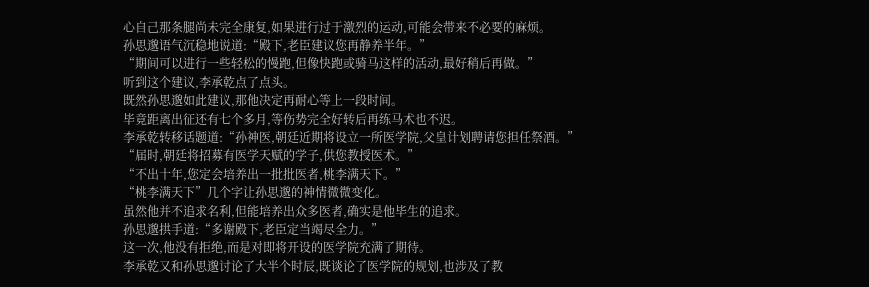心自己那条腿尚未完全康复,如果进行过于激烈的运动,可能会带来不必要的麻烦。
孙思邈语气沉稳地说道:“殿下,老臣建议您再静养半年。”
“期间可以进行一些轻松的慢跑,但像快跑或骑马这样的活动,最好稍后再做。”
听到这个建议,李承乾点了点头。
既然孙思邈如此建议,那他决定再耐心等上一段时间。
毕竟距离出征还有七个多月,等伤势完全好转后再练马术也不迟。
李承乾转移话题道:“孙神医,朝廷近期将设立一所医学院,父皇计划聘请您担任祭酒。”
“届时,朝廷将招募有医学天赋的学子,供您教授医术。”
“不出十年,您定会培养出一批批医者,桃李满天下。”
“桃李满天下”几个字让孙思邈的神情微微变化。
虽然他并不追求名利,但能培养出众多医者,确实是他毕生的追求。
孙思邈拱手道:“多谢殿下,老臣定当竭尽全力。”
这一次,他没有拒绝,而是对即将开设的医学院充满了期待。
李承乾又和孙思邈讨论了大半个时辰,既谈论了医学院的规划,也涉及了教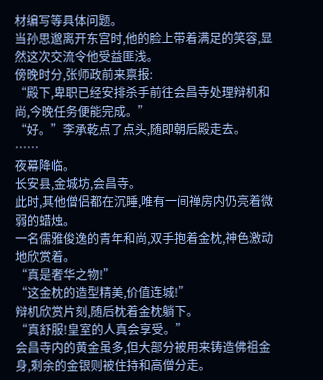材编写等具体问题。
当孙思邈离开东宫时,他的脸上带着满足的笑容,显然这次交流令他受益匪浅。
傍晚时分,张师政前来禀报:
“殿下,卑职已经安排杀手前往会昌寺处理辩机和尚,今晚任务便能完成。”
“好。”李承乾点了点头,随即朝后殿走去。
……
夜幕降临。
长安县,金城坊,会昌寺。
此时,其他僧侣都在沉睡,唯有一间禅房内仍亮着微弱的蜡烛。
一名儒雅俊逸的青年和尚,双手抱着金枕,神色激动地欣赏着。
“真是奢华之物!”
“这金枕的造型精美,价值连城!”
辩机欣赏片刻,随后枕着金枕躺下。
“真舒服!皇室的人真会享受。”
会昌寺内的黄金虽多,但大部分被用来铸造佛祖金身,剩余的金银则被住持和高僧分走。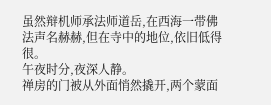虽然辩机师承法师道岳,在西海一带佛法声名赫赫,但在寺中的地位,依旧低得很。
午夜时分,夜深人静。
禅房的门被从外面悄然撬开,两个蒙面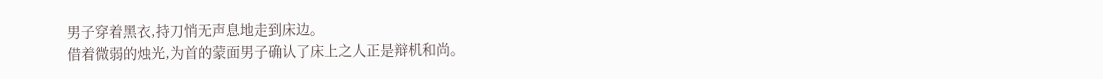男子穿着黑衣,持刀悄无声息地走到床边。
借着微弱的烛光,为首的蒙面男子确认了床上之人正是辩机和尚。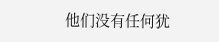他们没有任何犹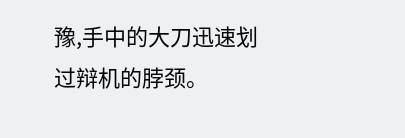豫,手中的大刀迅速划过辩机的脖颈。